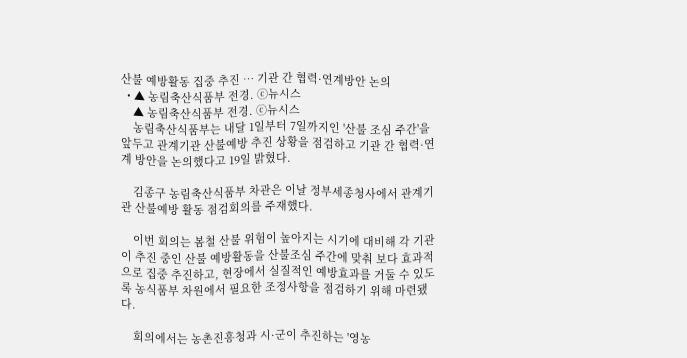산불 예방활동 집중 추진 … 기관 간 협력·연계방안 논의
  • ▲ 농림축산식품부 전경. ⓒ뉴시스
    ▲ 농림축산식품부 전경. ⓒ뉴시스
    농림축산식품부는 내달 1일부터 7일까지인 '산불 조심 주간'을 앞두고 관계기관 산불예방 추진 상황을 점검하고 기관 간 협력·연계 방안을 논의했다고 19일 밝혔다.

    김종구 농림축산식품부 차관은 이날 정부세종청사에서 관계기관 산불예방 활동 점검회의를 주재했다.

    이번 회의는 봄철 산불 위험이 높아지는 시기에 대비해 각 기관이 추진 중인 산불 예방활동을 산불조심 주간에 맞춰 보다 효과적으로 집중 추진하고, 현장에서 실질적인 예방효과를 거둘 수 있도록 농식품부 차원에서 필요한 조정사항을 점검하기 위해 마련됐다.

    회의에서는 농촌진흥청과 시·군이 추진하는 '영농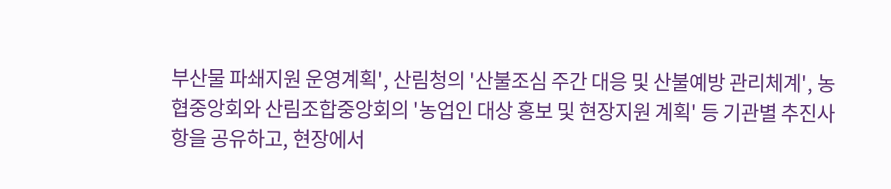부산물 파쇄지원 운영계획', 산림청의 '산불조심 주간 대응 및 산불예방 관리체계', 농협중앙회와 산림조합중앙회의 '농업인 대상 홍보 및 현장지원 계획' 등 기관별 추진사항을 공유하고, 현장에서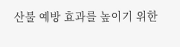산불 예방 효과를 높이기 위한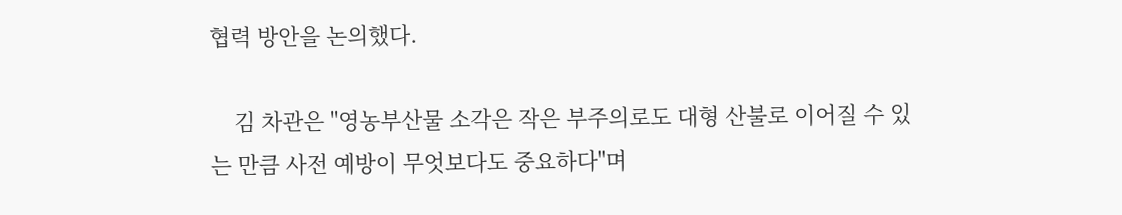협력 방안을 논의했다.

    김 차관은 "영농부산물 소각은 작은 부주의로도 대형 산불로 이어질 수 있는 만큼 사전 예방이 무엇보다도 중요하다"며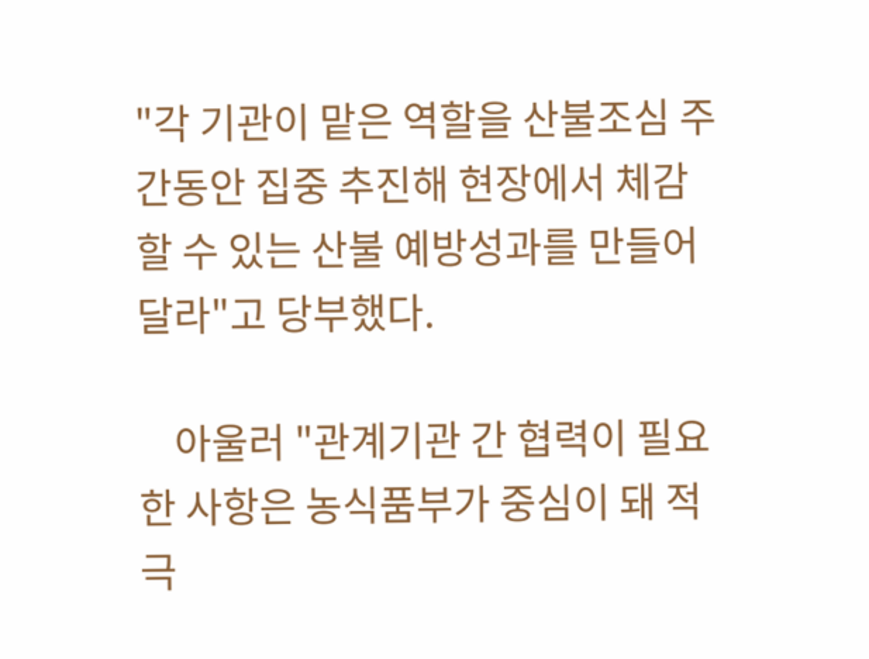"각 기관이 맡은 역할을 산불조심 주간동안 집중 추진해 현장에서 체감할 수 있는 산불 예방성과를 만들어달라"고 당부했다.

    아울러 "관계기관 간 협력이 필요한 사항은 농식품부가 중심이 돼 적극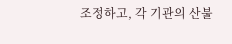조정하고, 각 기관의 산불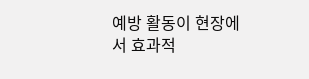예방 활동이 현장에서 효과적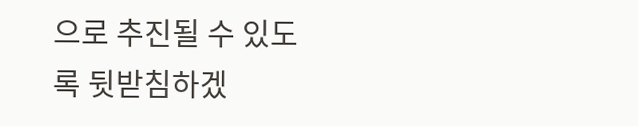으로 추진될 수 있도록 뒷받침하겠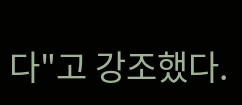다"고 강조했다.